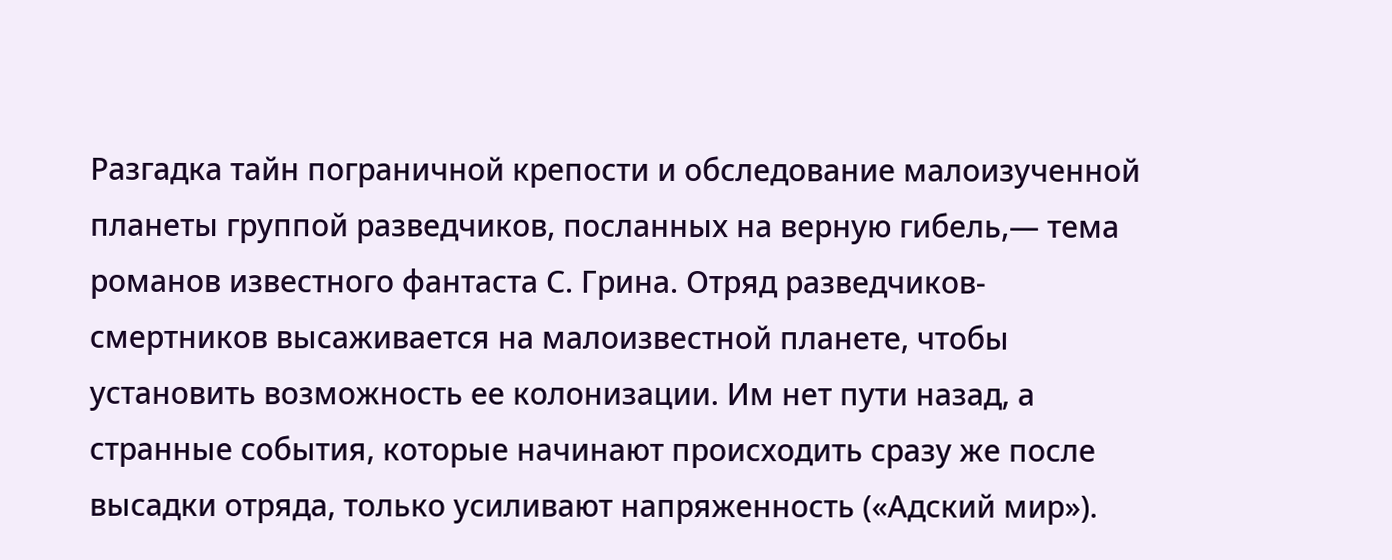Разгадка тайн пограничной крепости и обследование малоизученной планеты группой разведчиков, посланных на верную гибель,— тема романов известного фантаста С. Грина. Отряд разведчиков-смертников высаживается на малоизвестной планете, чтобы установить возможность ее колонизации. Им нет пути назад, а странные события, которые начинают происходить сразу же после высадки отряда, только усиливают напряженность («Адский мир»).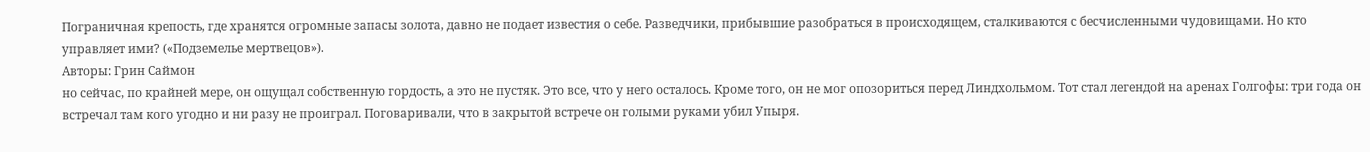Пограничная крепость, где хранятся огромные запасы золота, давно не подает известия о себе. Разведчики, прибывшие разобраться в происходящем, сталкиваются с бесчисленными чудовищами. Но кто управляет ими? («Подземелье мертвецов»).
Авторы: Грин Саймон
но сейчас, по крайней мере, он ощущал собственную гордость, а это не пустяк. Это все, что у него осталось. Кроме того, он не мог опозориться перед Линдхольмом. Тот стал легендой на аренах Голгофы: три года он встречал там кого угодно и ни разу не проиграл. Поговаривали, что в закрытой встрече он голыми руками убил Упыря.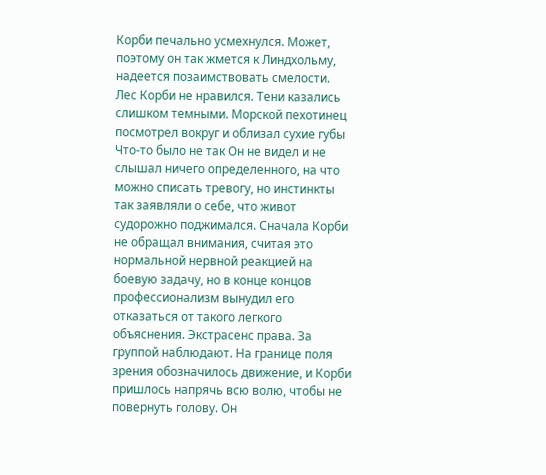Корби печально усмехнулся. Может, поэтому он так жмется к Линдхольму, надеется позаимствовать смелости.
Лес Корби не нравился. Тени казались слишком темными. Морской пехотинец посмотрел вокруг и облизал сухие губы Что-то было не так Он не видел и не слышал ничего определенного, на что можно списать тревогу, но инстинкты так заявляли о себе, что живот судорожно поджимался. Сначала Корби не обращал внимания, считая это нормальной нервной реакцией на боевую задачу, но в конце концов профессионализм вынудил его отказаться от такого легкого объяснения. Экстрасенс права. За группой наблюдают. На границе поля зрения обозначилось движение, и Корби пришлось напрячь всю волю, чтобы не повернуть голову. Он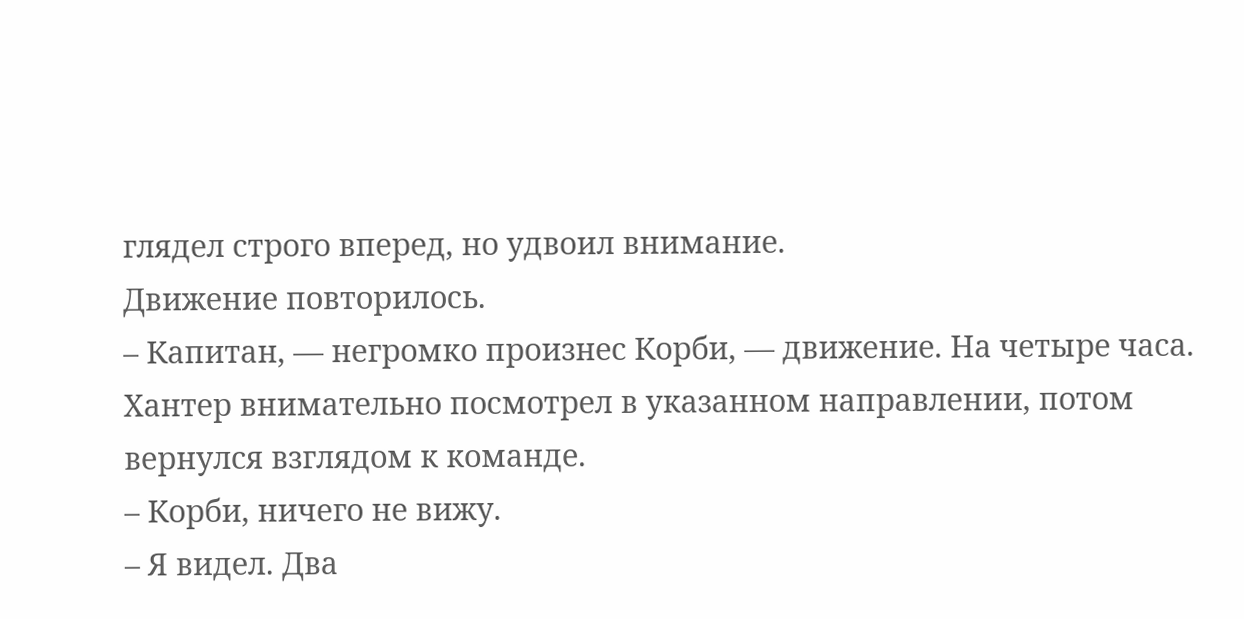глядел строго вперед, но удвоил внимание.
Движение повторилось.
– Капитан, — негромко произнес Корби, — движение. На четыре часа.
Хантер внимательно посмотрел в указанном направлении, потом вернулся взглядом к команде.
– Корби, ничего не вижу.
– Я видел. Два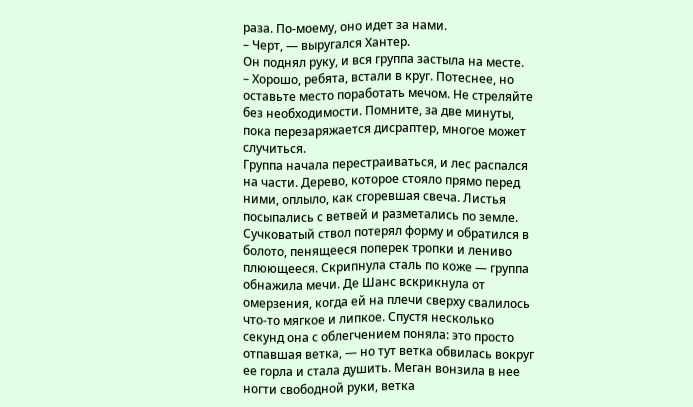раза. По-моему, оно идет за нами.
– Черт, — выругался Хантер.
Он поднял руку, и вся группа застыла на месте.
– Хорошо, ребята, встали в круг. Потеснее, но оставьте место поработать мечом. Не стреляйте без необходимости. Помните, за две минуты, пока перезаряжается дисраптер, многое может случиться.
Группа начала перестраиваться, и лес распался на части. Дерево, которое стояло прямо перед ними, оплыло, как сгоревшая свеча. Листья посыпались с ветвей и разметались по земле. Сучковатый ствол потерял форму и обратился в болото, пенящееся поперек тропки и лениво плюющееся. Скрипнула сталь по коже — группа обнажила мечи. Де Шанс вскрикнула от омерзения, когда ей на плечи сверху свалилось что-то мягкое и липкое. Спустя несколько секунд она с облегчением поняла: это просто отпавшая ветка, — но тут ветка обвилась вокруг ее горла и стала душить. Меган вонзила в нее ногти свободной руки, ветка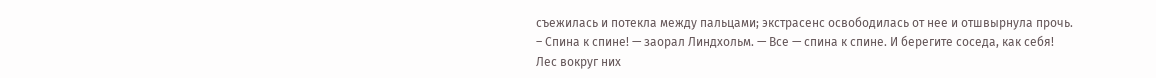съежилась и потекла между пальцами; экстрасенс освободилась от нее и отшвырнула прочь.
– Спина к спине! — заорал Линдхольм. — Все — спина к спине. И берегите соседа, как себя!
Лес вокруг них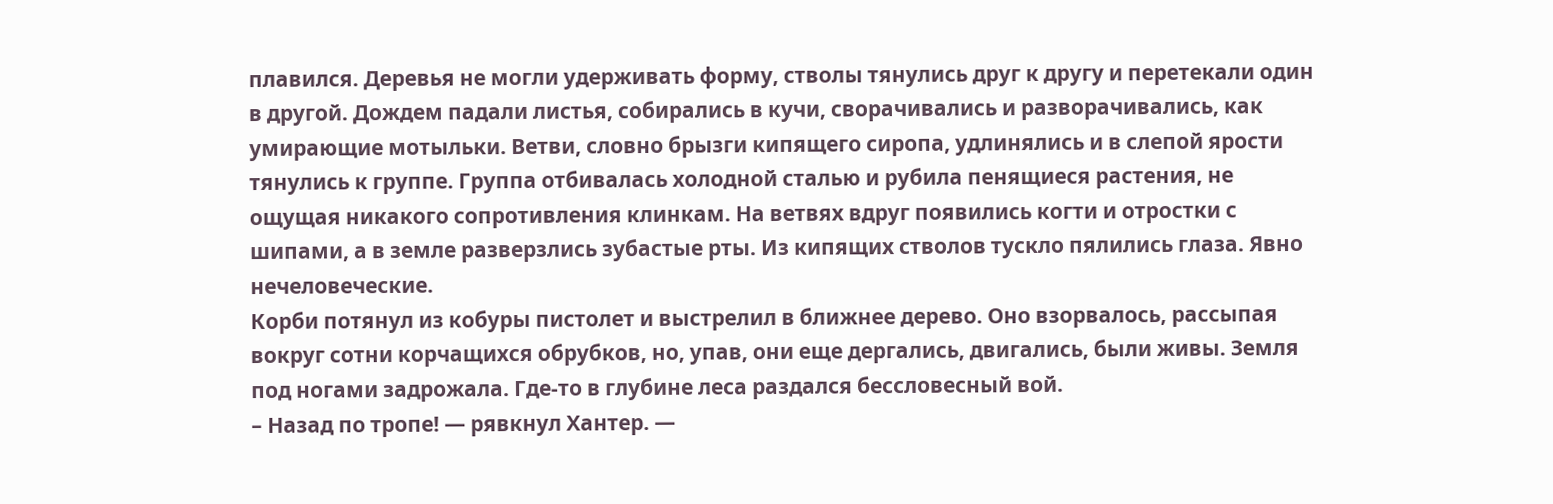плавился. Деревья не могли удерживать форму, стволы тянулись друг к другу и перетекали один в другой. Дождем падали листья, собирались в кучи, сворачивались и разворачивались, как умирающие мотыльки. Ветви, словно брызги кипящего сиропа, удлинялись и в слепой ярости тянулись к группе. Группа отбивалась холодной сталью и рубила пенящиеся растения, не ощущая никакого сопротивления клинкам. На ветвях вдруг появились когти и отростки с шипами, а в земле разверзлись зубастые рты. Из кипящих стволов тускло пялились глаза. Явно нечеловеческие.
Корби потянул из кобуры пистолет и выстрелил в ближнее дерево. Оно взорвалось, рассыпая вокруг сотни корчащихся обрубков, но, упав, они еще дергались, двигались, были живы. Земля под ногами задрожала. Где-то в глубине леса раздался бессловесный вой.
– Назад по тропе! — рявкнул Хантер. —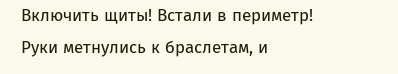Включить щиты! Встали в периметр!
Руки метнулись к браслетам, и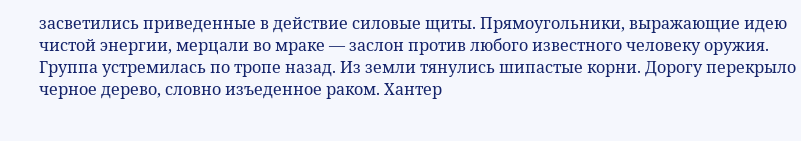засветились приведенные в действие силовые щиты. Прямоугольники, выражающие идею чистой энергии, мерцали во мраке — заслон против любого известного человеку оружия. Группа устремилась по тропе назад. Из земли тянулись шипастые корни. Дорогу перекрыло черное дерево, словно изъеденное раком. Хантер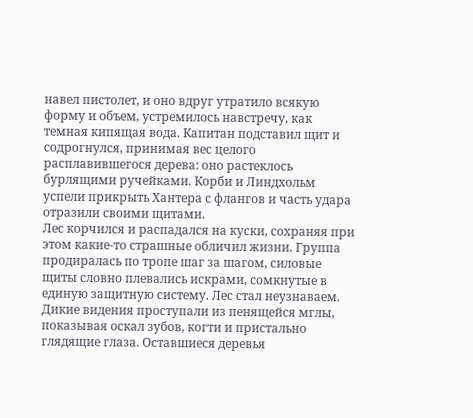навел пистолет, и оно вдруг утратило всякую форму и объем, устремилось навстречу, как темная кипящая вода. Капитан подставил щит и содрогнулся, принимая вес целого расплавившегося дерева: оно растеклось бурлящими ручейками. Корби и Линдхольм успели прикрыть Хантера с флангов и часть удара отразили своими щитами.
Лес корчился и распадался на куски, сохраняя при этом какие-то страшные обличил жизни. Группа продиралась по тропе шаг за шагом, силовые щиты словно плевались искрами, сомкнутые в единую защитную систему. Лес стал неузнаваем. Дикие видения проступали из пенящейся мглы, показывая оскал зубов, когти и пристально глядящие глаза. Оставшиеся деревья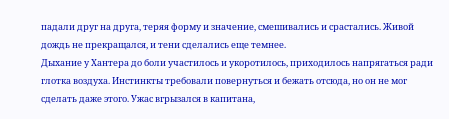падали друг на друга, теряя форму и значение, смешивались и срастались. Живой дождь не прекращался, и тени сделались еще темнее.
Дыхание у Хантера до боли участилось и укоротилось, приходилось напрягаться ради глотка воздуха. Инстинкты требовали повернуться и бежать отсюда, но он не мог сделать даже этого. Ужас вгрызался в капитана,